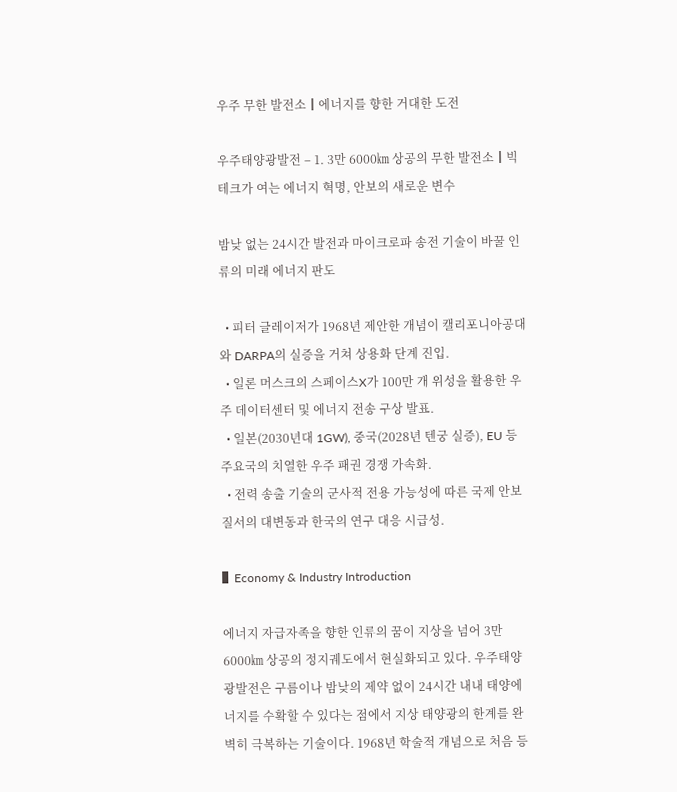우주 무한 발전소┃에너지를 향한 거대한 도전

우주태양광발전 – 1. 3만 6000㎞ 상공의 무한 발전소┃빅테크가 여는 에너지 혁명, 안보의 새로운 변수

밤낮 없는 24시간 발전과 마이크로파 송전 기술이 바꿀 인류의 미래 에너지 판도

  • 피터 글레이저가 1968년 제안한 개념이 캘리포니아공대와 DARPA의 실증을 거쳐 상용화 단계 진입.
  • 일론 머스크의 스페이스X가 100만 개 위성을 활용한 우주 데이터센터 및 에너지 전송 구상 발표.
  • 일본(2030년대 1GW), 중국(2028년 텐궁 실증), EU 등 주요국의 치열한 우주 패권 경쟁 가속화.
  • 전력 송출 기술의 군사적 전용 가능성에 따른 국제 안보 질서의 대변동과 한국의 연구 대응 시급성.

▌Economy & Industry Introduction

에너지 자급자족을 향한 인류의 꿈이 지상을 넘어 3만 6000㎞ 상공의 정지궤도에서 현실화되고 있다. 우주태양광발전은 구름이나 밤낮의 제약 없이 24시간 내내 태양에너지를 수확할 수 있다는 점에서 지상 태양광의 한계를 완벽히 극복하는 기술이다. 1968년 학술적 개념으로 처음 등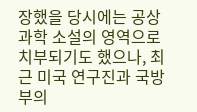장했을 당시에는 공상과학 소설의 영역으로 치부되기도 했으나, 최근 미국 연구진과 국방부의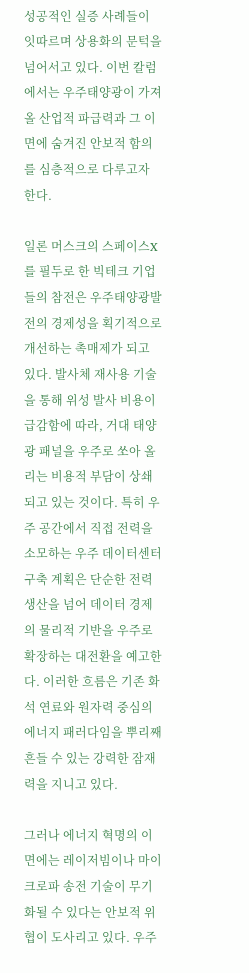성공적인 실증 사례들이 잇따르며 상용화의 문턱을 넘어서고 있다. 이번 칼럼에서는 우주태양광이 가져올 산업적 파급력과 그 이면에 숨겨진 안보적 함의를 심층적으로 다루고자 한다.

일론 머스크의 스페이스X를 필두로 한 빅테크 기업들의 참전은 우주태양광발전의 경제성을 획기적으로 개선하는 촉매제가 되고 있다. 발사체 재사용 기술을 통해 위성 발사 비용이 급감함에 따라, 거대 태양광 패널을 우주로 쏘아 올리는 비용적 부담이 상쇄되고 있는 것이다. 특히 우주 공간에서 직접 전력을 소모하는 우주 데이터센터 구축 계획은 단순한 전력 생산을 넘어 데이터 경제의 물리적 기반을 우주로 확장하는 대전환을 예고한다. 이러한 흐름은 기존 화석 연료와 원자력 중심의 에너지 패러다임을 뿌리째 흔들 수 있는 강력한 잠재력을 지니고 있다.

그러나 에너지 혁명의 이면에는 레이저빔이나 마이크로파 송전 기술이 무기화될 수 있다는 안보적 위협이 도사리고 있다. 우주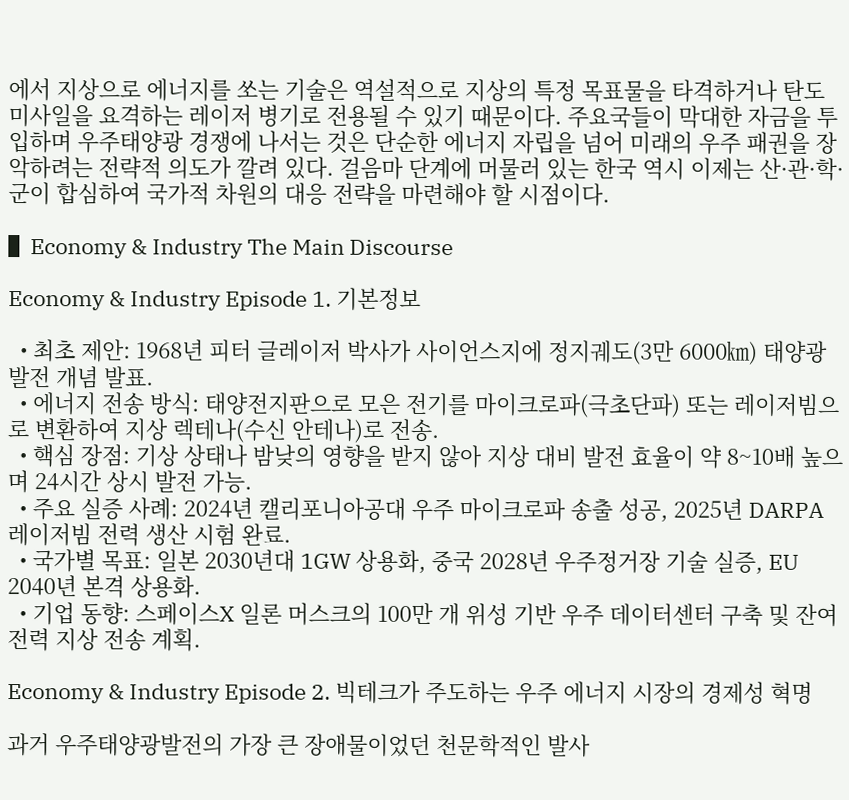에서 지상으로 에너지를 쏘는 기술은 역설적으로 지상의 특정 목표물을 타격하거나 탄도미사일을 요격하는 레이저 병기로 전용될 수 있기 때문이다. 주요국들이 막대한 자금을 투입하며 우주태양광 경쟁에 나서는 것은 단순한 에너지 자립을 넘어 미래의 우주 패권을 장악하려는 전략적 의도가 깔려 있다. 걸음마 단계에 머물러 있는 한국 역시 이제는 산·관·학·군이 합심하여 국가적 차원의 대응 전략을 마련해야 할 시점이다.

▌Economy & Industry The Main Discourse

Economy & Industry Episode 1. 기본정보

  • 최초 제안: 1968년 피터 글레이저 박사가 사이언스지에 정지궤도(3만 6000㎞) 태양광 발전 개념 발표.
  • 에너지 전송 방식: 태양전지판으로 모은 전기를 마이크로파(극초단파) 또는 레이저빔으로 변환하여 지상 렉테나(수신 안테나)로 전송.
  • 핵심 장점: 기상 상태나 밤낮의 영향을 받지 않아 지상 대비 발전 효율이 약 8~10배 높으며 24시간 상시 발전 가능.
  • 주요 실증 사례: 2024년 캘리포니아공대 우주 마이크로파 송출 성공, 2025년 DARPA 레이저빔 전력 생산 시험 완료.
  • 국가별 목표: 일본 2030년대 1GW 상용화, 중국 2028년 우주정거장 기술 실증, EU 2040년 본격 상용화.
  • 기업 동향: 스페이스X 일론 머스크의 100만 개 위성 기반 우주 데이터센터 구축 및 잔여 전력 지상 전송 계획.

Economy & Industry Episode 2. 빅테크가 주도하는 우주 에너지 시장의 경제성 혁명

과거 우주태양광발전의 가장 큰 장애물이었던 천문학적인 발사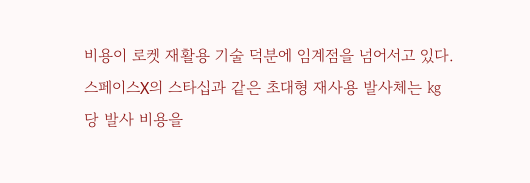비용이 로켓 재활용 기술 덕분에 임계점을 넘어서고 있다. 스페이스X의 스타십과 같은 초대형 재사용 발사체는 ㎏당 발사 비용을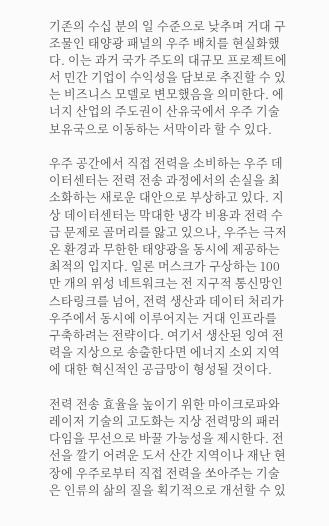기존의 수십 분의 일 수준으로 낮추며 거대 구조물인 태양광 패널의 우주 배치를 현실화했다. 이는 과거 국가 주도의 대규모 프로젝트에서 민간 기업이 수익성을 담보로 추진할 수 있는 비즈니스 모델로 변모했음을 의미한다. 에너지 산업의 주도권이 산유국에서 우주 기술 보유국으로 이동하는 서막이라 할 수 있다.

우주 공간에서 직접 전력을 소비하는 우주 데이터센터는 전력 전송 과정에서의 손실을 최소화하는 새로운 대안으로 부상하고 있다. 지상 데이터센터는 막대한 냉각 비용과 전력 수급 문제로 골머리를 앓고 있으나, 우주는 극저온 환경과 무한한 태양광을 동시에 제공하는 최적의 입지다. 일론 머스크가 구상하는 100만 개의 위성 네트워크는 전 지구적 통신망인 스타링크를 넘어, 전력 생산과 데이터 처리가 우주에서 동시에 이루어지는 거대 인프라를 구축하려는 전략이다. 여기서 생산된 잉여 전력을 지상으로 송출한다면 에너지 소외 지역에 대한 혁신적인 공급망이 형성될 것이다.

전력 전송 효율을 높이기 위한 마이크로파와 레이저 기술의 고도화는 지상 전력망의 패러다임을 무선으로 바꿀 가능성을 제시한다. 전선을 깔기 어려운 도서 산간 지역이나 재난 현장에 우주로부터 직접 전력을 쏘아주는 기술은 인류의 삶의 질을 획기적으로 개선할 수 있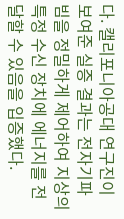다. 캘리포니아공대 연구진이 보여준 실증 결과는 전자기파 빔을 정밀하게 제어하여 지상의 특정 수신 장치에 에너지를 전달할 수 있음을 입증했다.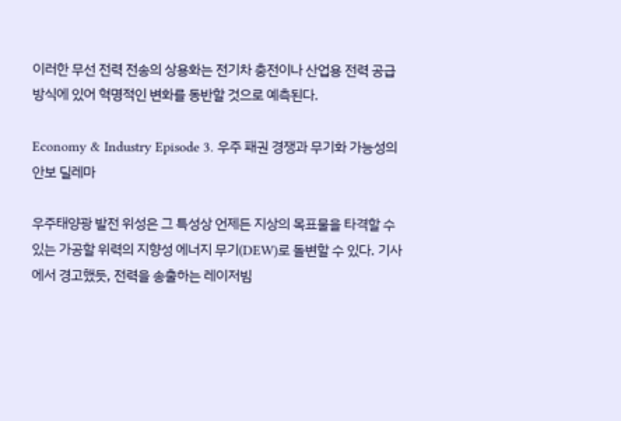이러한 무선 전력 전송의 상용화는 전기차 충전이나 산업용 전력 공급 방식에 있어 혁명적인 변화를 동반할 것으로 예측된다.

Economy & Industry Episode 3. 우주 패권 경쟁과 무기화 가능성의 안보 딜레마

우주태양광 발전 위성은 그 특성상 언제든 지상의 목표물을 타격할 수 있는 가공할 위력의 지향성 에너지 무기(DEW)로 돌변할 수 있다. 기사에서 경고했듯, 전력을 송출하는 레이저빔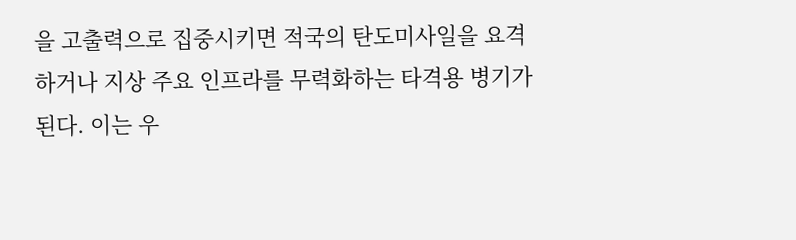을 고출력으로 집중시키면 적국의 탄도미사일을 요격하거나 지상 주요 인프라를 무력화하는 타격용 병기가 된다. 이는 우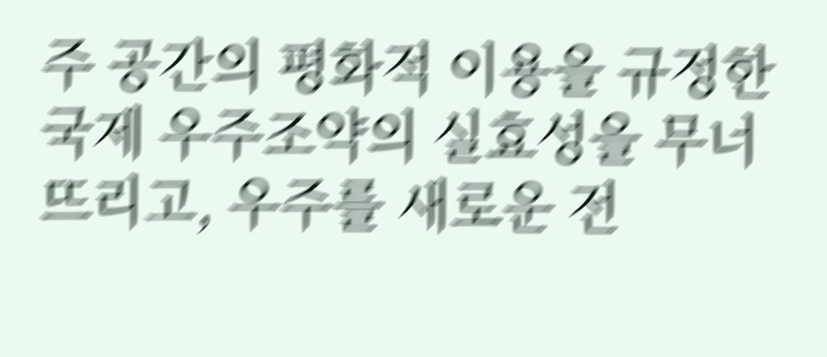주 공간의 평화적 이용을 규정한 국제 우주조약의 실효성을 무너뜨리고, 우주를 새로운 전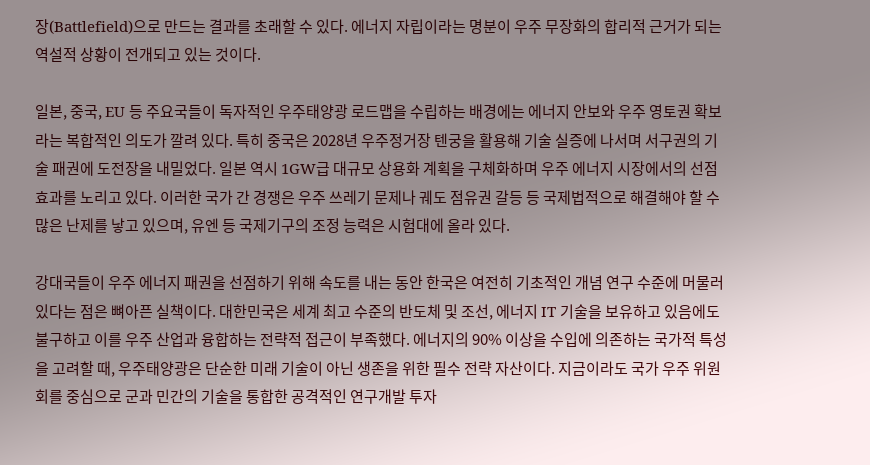장(Battlefield)으로 만드는 결과를 초래할 수 있다. 에너지 자립이라는 명분이 우주 무장화의 합리적 근거가 되는 역설적 상황이 전개되고 있는 것이다.

일본, 중국, EU 등 주요국들이 독자적인 우주태양광 로드맵을 수립하는 배경에는 에너지 안보와 우주 영토권 확보라는 복합적인 의도가 깔려 있다. 특히 중국은 2028년 우주정거장 텐궁을 활용해 기술 실증에 나서며 서구권의 기술 패권에 도전장을 내밀었다. 일본 역시 1GW급 대규모 상용화 계획을 구체화하며 우주 에너지 시장에서의 선점 효과를 노리고 있다. 이러한 국가 간 경쟁은 우주 쓰레기 문제나 궤도 점유권 갈등 등 국제법적으로 해결해야 할 수많은 난제를 낳고 있으며, 유엔 등 국제기구의 조정 능력은 시험대에 올라 있다.

강대국들이 우주 에너지 패권을 선점하기 위해 속도를 내는 동안 한국은 여전히 기초적인 개념 연구 수준에 머물러 있다는 점은 뼈아픈 실책이다. 대한민국은 세계 최고 수준의 반도체 및 조선, 에너지 IT 기술을 보유하고 있음에도 불구하고 이를 우주 산업과 융합하는 전략적 접근이 부족했다. 에너지의 90% 이상을 수입에 의존하는 국가적 특성을 고려할 때, 우주태양광은 단순한 미래 기술이 아닌 생존을 위한 필수 전략 자산이다. 지금이라도 국가 우주 위원회를 중심으로 군과 민간의 기술을 통합한 공격적인 연구개발 투자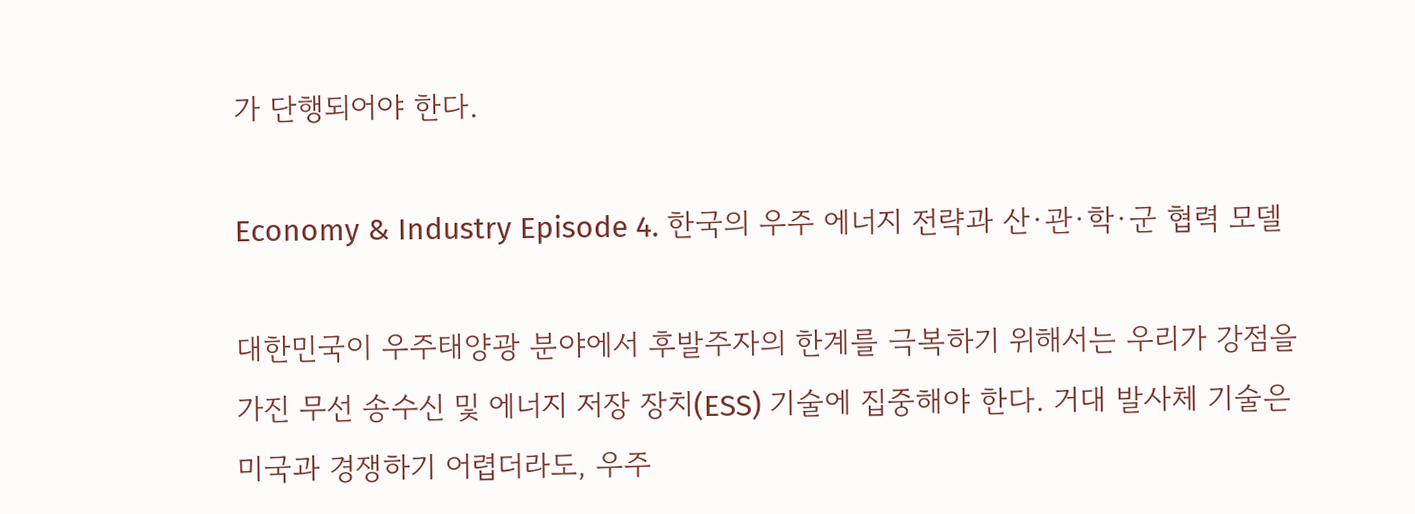가 단행되어야 한다.

Economy & Industry Episode 4. 한국의 우주 에너지 전략과 산·관·학·군 협력 모델

대한민국이 우주태양광 분야에서 후발주자의 한계를 극복하기 위해서는 우리가 강점을 가진 무선 송수신 및 에너지 저장 장치(ESS) 기술에 집중해야 한다. 거대 발사체 기술은 미국과 경쟁하기 어렵더라도, 우주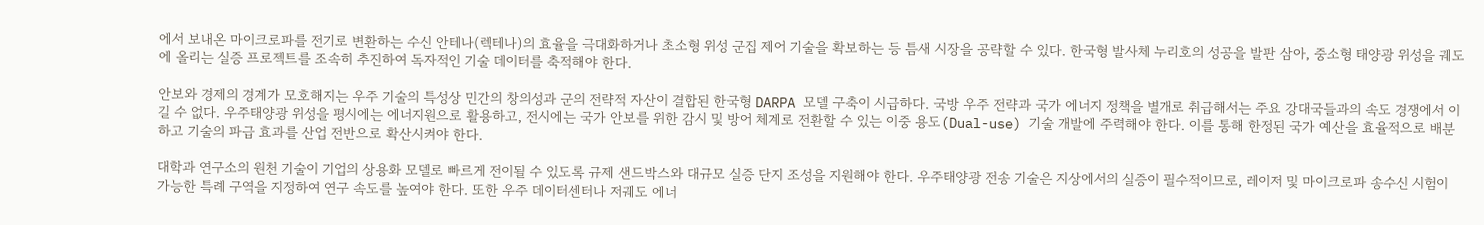에서 보내온 마이크로파를 전기로 변환하는 수신 안테나(렉테나)의 효율을 극대화하거나 초소형 위성 군집 제어 기술을 확보하는 등 틈새 시장을 공략할 수 있다. 한국형 발사체 누리호의 성공을 발판 삼아, 중소형 태양광 위성을 궤도에 올리는 실증 프로젝트를 조속히 추진하여 독자적인 기술 데이터를 축적해야 한다.

안보와 경제의 경계가 모호해지는 우주 기술의 특성상 민간의 창의성과 군의 전략적 자산이 결합된 한국형 DARPA 모델 구축이 시급하다. 국방 우주 전략과 국가 에너지 정책을 별개로 취급해서는 주요 강대국들과의 속도 경쟁에서 이길 수 없다. 우주태양광 위성을 평시에는 에너지원으로 활용하고, 전시에는 국가 안보를 위한 감시 및 방어 체계로 전환할 수 있는 이중 용도(Dual-use) 기술 개발에 주력해야 한다. 이를 통해 한정된 국가 예산을 효율적으로 배분하고 기술의 파급 효과를 산업 전반으로 확산시켜야 한다.

대학과 연구소의 원천 기술이 기업의 상용화 모델로 빠르게 전이될 수 있도록 규제 샌드박스와 대규모 실증 단지 조성을 지원해야 한다. 우주태양광 전송 기술은 지상에서의 실증이 필수적이므로, 레이저 및 마이크로파 송수신 시험이 가능한 특례 구역을 지정하여 연구 속도를 높여야 한다. 또한 우주 데이터센터나 저궤도 에너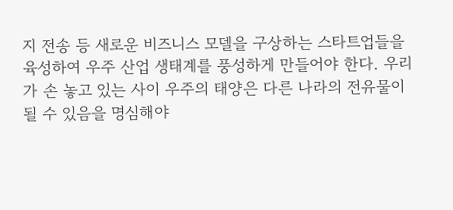지 전송 등 새로운 비즈니스 모델을 구상하는 스타트업들을 육성하여 우주 산업 생태계를 풍성하게 만들어야 한다. 우리가 손 놓고 있는 사이 우주의 태양은 다른 나라의 전유물이 될 수 있음을 명심해야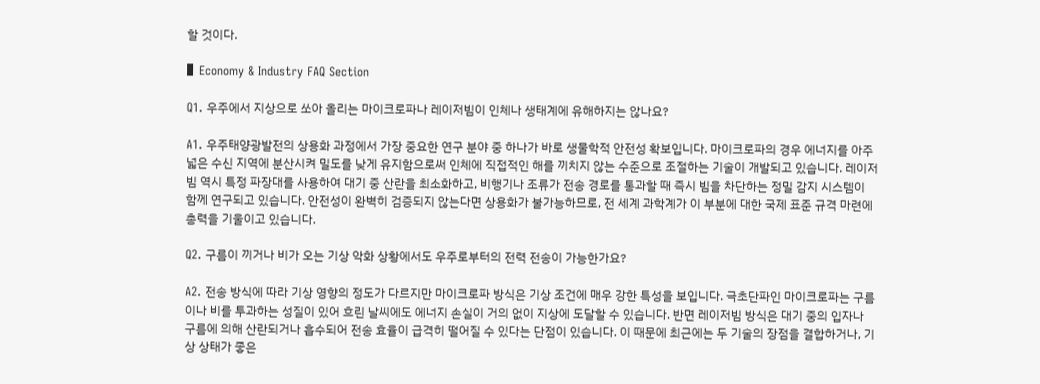할 것이다.

▌Economy & Industry FAQ Section

Q1. 우주에서 지상으로 쏘아 올리는 마이크로파나 레이저빔이 인체나 생태계에 유해하지는 않나요?

A1. 우주태양광발전의 상용화 과정에서 가장 중요한 연구 분야 중 하나가 바로 생물학적 안전성 확보입니다. 마이크로파의 경우 에너지를 아주 넓은 수신 지역에 분산시켜 밀도를 낮게 유지함으로써 인체에 직접적인 해를 끼치지 않는 수준으로 조절하는 기술이 개발되고 있습니다. 레이저빔 역시 특정 파장대를 사용하여 대기 중 산란을 최소화하고, 비행기나 조류가 전송 경로를 통과할 때 즉시 빔을 차단하는 정밀 감지 시스템이 함께 연구되고 있습니다. 안전성이 완벽히 검증되지 않는다면 상용화가 불가능하므로, 전 세계 과학계가 이 부분에 대한 국제 표준 규격 마련에 총력을 기울이고 있습니다.

Q2. 구름이 끼거나 비가 오는 기상 악화 상황에서도 우주로부터의 전력 전송이 가능한가요?

A2. 전송 방식에 따라 기상 영향의 정도가 다르지만 마이크로파 방식은 기상 조건에 매우 강한 특성을 보입니다. 극초단파인 마이크로파는 구름이나 비를 투과하는 성질이 있어 흐린 날씨에도 에너지 손실이 거의 없이 지상에 도달할 수 있습니다. 반면 레이저빔 방식은 대기 중의 입자나 구름에 의해 산란되거나 흡수되어 전송 효율이 급격히 떨어질 수 있다는 단점이 있습니다. 이 때문에 최근에는 두 기술의 장점을 결합하거나, 기상 상태가 좋은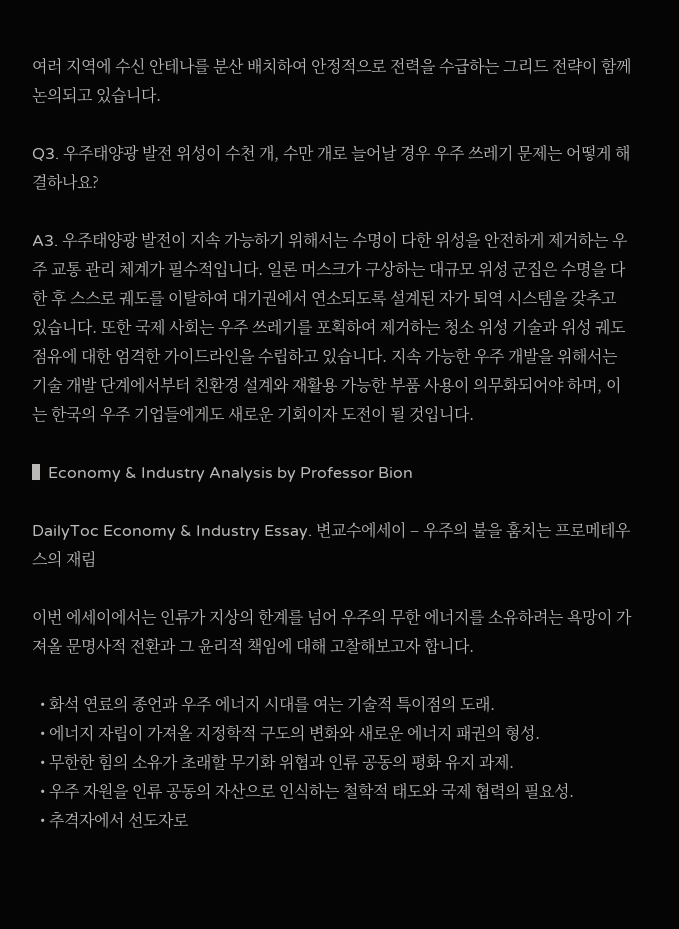여러 지역에 수신 안테나를 분산 배치하여 안정적으로 전력을 수급하는 그리드 전략이 함께 논의되고 있습니다.

Q3. 우주태양광 발전 위성이 수천 개, 수만 개로 늘어날 경우 우주 쓰레기 문제는 어떻게 해결하나요?

A3. 우주태양광 발전이 지속 가능하기 위해서는 수명이 다한 위성을 안전하게 제거하는 우주 교통 관리 체계가 필수적입니다. 일론 머스크가 구상하는 대규모 위성 군집은 수명을 다한 후 스스로 궤도를 이탈하여 대기권에서 연소되도록 설계된 자가 퇴역 시스템을 갖추고 있습니다. 또한 국제 사회는 우주 쓰레기를 포획하여 제거하는 청소 위성 기술과 위성 궤도 점유에 대한 엄격한 가이드라인을 수립하고 있습니다. 지속 가능한 우주 개발을 위해서는 기술 개발 단계에서부터 친환경 설계와 재활용 가능한 부품 사용이 의무화되어야 하며, 이는 한국의 우주 기업들에게도 새로운 기회이자 도전이 될 것입니다.

▌Economy & Industry Analysis by Professor Bion

DailyToc Economy & Industry Essay. 변교수에세이 – 우주의 불을 훔치는 프로메테우스의 재림

이번 에세이에서는 인류가 지상의 한계를 넘어 우주의 무한 에너지를 소유하려는 욕망이 가져올 문명사적 전환과 그 윤리적 책임에 대해 고찰해보고자 합니다.

  • 화석 연료의 종언과 우주 에너지 시대를 여는 기술적 특이점의 도래.
  • 에너지 자립이 가져올 지정학적 구도의 변화와 새로운 에너지 패권의 형성.
  • 무한한 힘의 소유가 초래할 무기화 위협과 인류 공동의 평화 유지 과제.
  • 우주 자원을 인류 공동의 자산으로 인식하는 철학적 태도와 국제 협력의 필요성.
  • 추격자에서 선도자로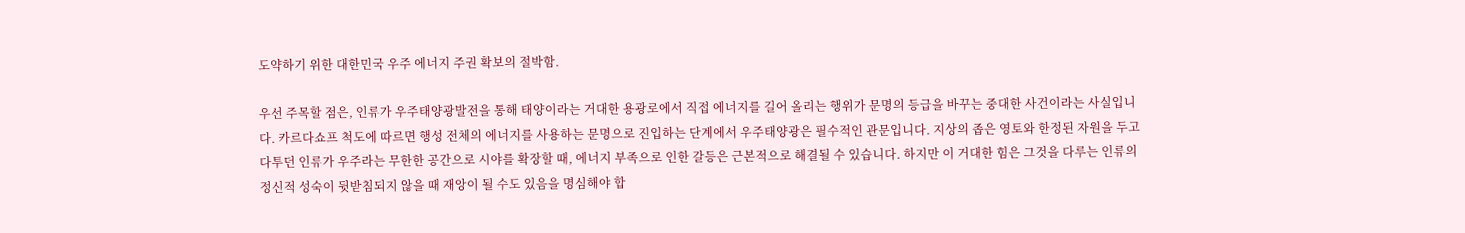도약하기 위한 대한민국 우주 에너지 주권 확보의 절박함.

우선 주목할 점은, 인류가 우주태양광발전을 통해 태양이라는 거대한 용광로에서 직접 에너지를 길어 올리는 행위가 문명의 등급을 바꾸는 중대한 사건이라는 사실입니다. 카르다쇼프 척도에 따르면 행성 전체의 에너지를 사용하는 문명으로 진입하는 단계에서 우주태양광은 필수적인 관문입니다. 지상의 좁은 영토와 한정된 자원을 두고 다투던 인류가 우주라는 무한한 공간으로 시야를 확장할 때, 에너지 부족으로 인한 갈등은 근본적으로 해결될 수 있습니다. 하지만 이 거대한 힘은 그것을 다루는 인류의 정신적 성숙이 뒷받침되지 않을 때 재앙이 될 수도 있음을 명심해야 합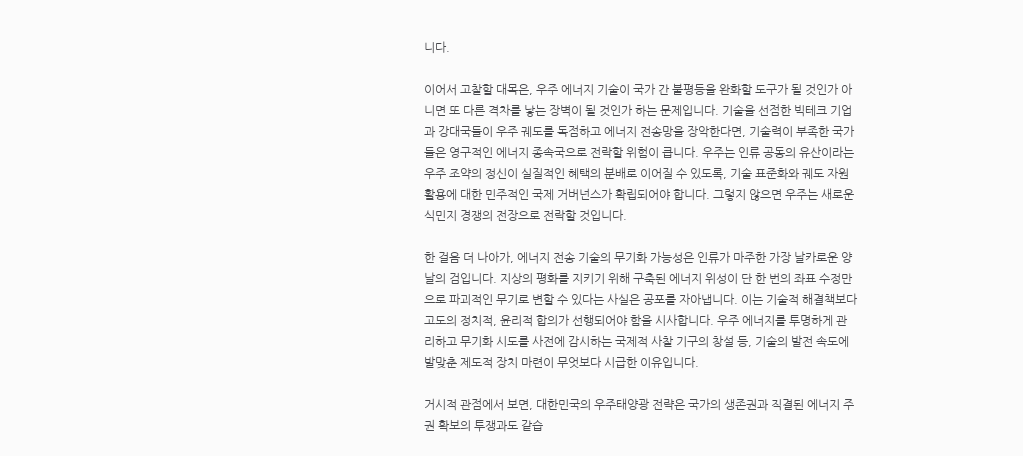니다.

이어서 고찰할 대목은, 우주 에너지 기술이 국가 간 불평등을 완화할 도구가 될 것인가 아니면 또 다른 격차를 낳는 장벽이 될 것인가 하는 문제입니다. 기술을 선점한 빅테크 기업과 강대국들이 우주 궤도를 독점하고 에너지 전송망을 장악한다면, 기술력이 부족한 국가들은 영구적인 에너지 종속국으로 전락할 위험이 큽니다. 우주는 인류 공동의 유산이라는 우주 조약의 정신이 실질적인 혜택의 분배로 이어질 수 있도록, 기술 표준화와 궤도 자원 활용에 대한 민주적인 국제 거버넌스가 확립되어야 합니다. 그렇지 않으면 우주는 새로운 식민지 경쟁의 전장으로 전락할 것입니다.

한 걸음 더 나아가, 에너지 전송 기술의 무기화 가능성은 인류가 마주한 가장 날카로운 양날의 검입니다. 지상의 평화를 지키기 위해 구축된 에너지 위성이 단 한 번의 좌표 수정만으로 파괴적인 무기로 변할 수 있다는 사실은 공포를 자아냅니다. 이는 기술적 해결책보다 고도의 정치적, 윤리적 합의가 선행되어야 함을 시사합니다. 우주 에너지를 투명하게 관리하고 무기화 시도를 사전에 감시하는 국제적 사찰 기구의 창설 등, 기술의 발전 속도에 발맞춘 제도적 장치 마련이 무엇보다 시급한 이유입니다.

거시적 관점에서 보면, 대한민국의 우주태양광 전략은 국가의 생존권과 직결된 에너지 주권 확보의 투쟁과도 같습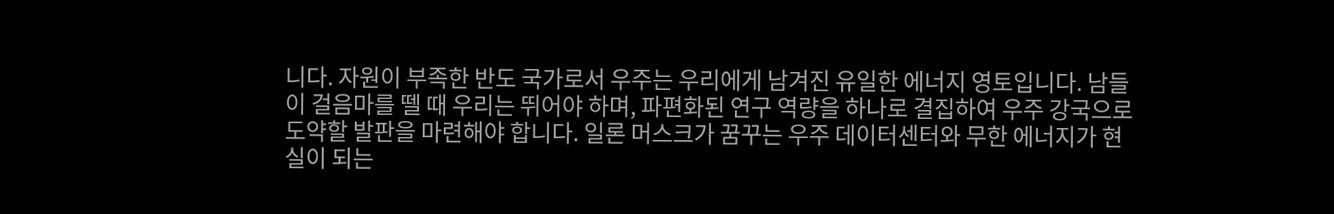니다. 자원이 부족한 반도 국가로서 우주는 우리에게 남겨진 유일한 에너지 영토입니다. 남들이 걸음마를 뗄 때 우리는 뛰어야 하며, 파편화된 연구 역량을 하나로 결집하여 우주 강국으로 도약할 발판을 마련해야 합니다. 일론 머스크가 꿈꾸는 우주 데이터센터와 무한 에너지가 현실이 되는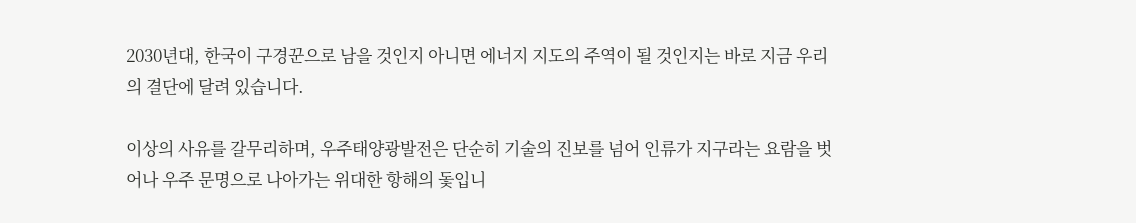2030년대, 한국이 구경꾼으로 남을 것인지 아니면 에너지 지도의 주역이 될 것인지는 바로 지금 우리의 결단에 달려 있습니다.

이상의 사유를 갈무리하며, 우주태양광발전은 단순히 기술의 진보를 넘어 인류가 지구라는 요람을 벗어나 우주 문명으로 나아가는 위대한 항해의 돛입니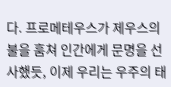다. 프로메테우스가 제우스의 불을 훔쳐 인간에게 문명을 선사했듯, 이제 우리는 우주의 태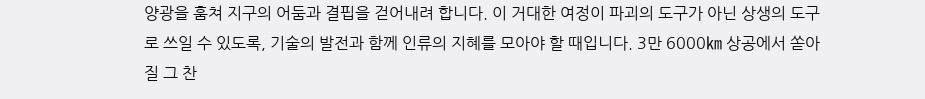양광을 훔쳐 지구의 어둠과 결핍을 걷어내려 합니다. 이 거대한 여정이 파괴의 도구가 아닌 상생의 도구로 쓰일 수 있도록, 기술의 발전과 함께 인류의 지혜를 모아야 할 때입니다. 3만 6000㎞ 상공에서 쏟아질 그 찬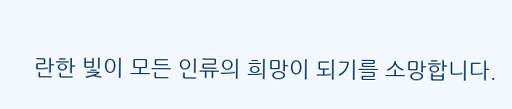란한 빛이 모든 인류의 희망이 되기를 소망합니다.